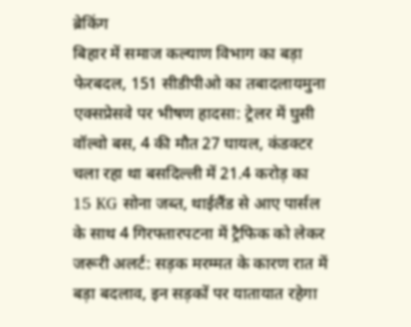ब्रेकिंग
बिहार में समाज कल्याण विभाग का बड़ा फेरबदल, 151 सीडीपीओ का तबादलायमुना एक्सप्रेसवे पर भीषण हादसा: ट्रेलर में घुसी वॉल्वो बस, 4 की मौत 27 घायल, कंडक्टर चला रहा था बसदिल्ली में 21.4 करोड़ का 15 KG सोना जब्त, थाईलैंड से आए पार्सल के साथ 4 गिरफ्तारपटना में ट्रैफिक को लेकर जरूरी अलर्ट: सड़क मरम्मत के कारण रात में बड़ा बदलाव, इन सड़कों पर यातायात रहेगा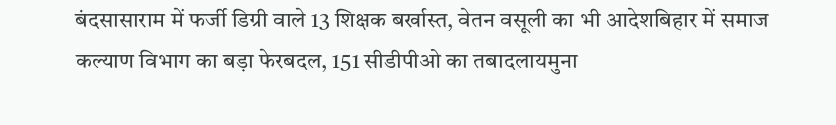बंदसासाराम में फर्जी डिग्री वाले 13 शिक्षक बर्खास्त, वेतन वसूली का भी आदेशबिहार में समाज कल्याण विभाग का बड़ा फेरबदल, 151 सीडीपीओ का तबादलायमुना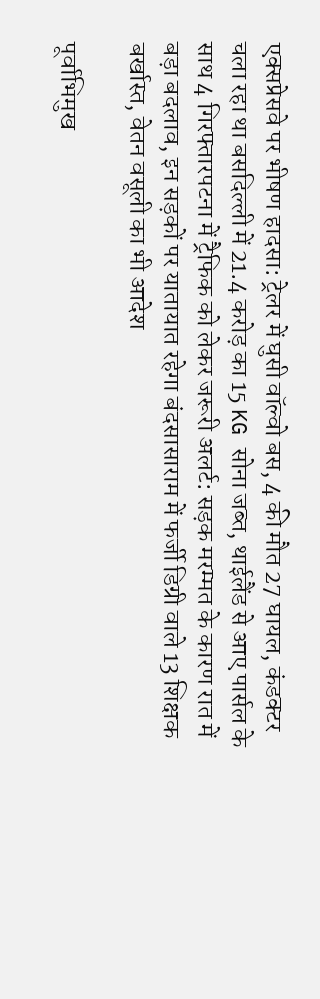एक्सप्रेसवे पर भीषण हादसा: ट्रेलर में घुसी वॉल्वो बस, 4 की मौत 27 घायल, कंडक्टर चला रहा था बसदिल्ली में 21.4 करोड़ का 15 KG सोना जब्त, थाईलैंड से आए पार्सल के साथ 4 गिरफ्तारपटना में ट्रैफिक को लेकर जरूरी अलर्ट: सड़क मरम्मत के कारण रात में बड़ा बदलाव, इन सड़कों पर यातायात रहेगा बंदसासाराम में फर्जी डिग्री वाले 13 शिक्षक बर्खास्त, वेतन वसूली का भी आदेश

पूर्वाभिमुख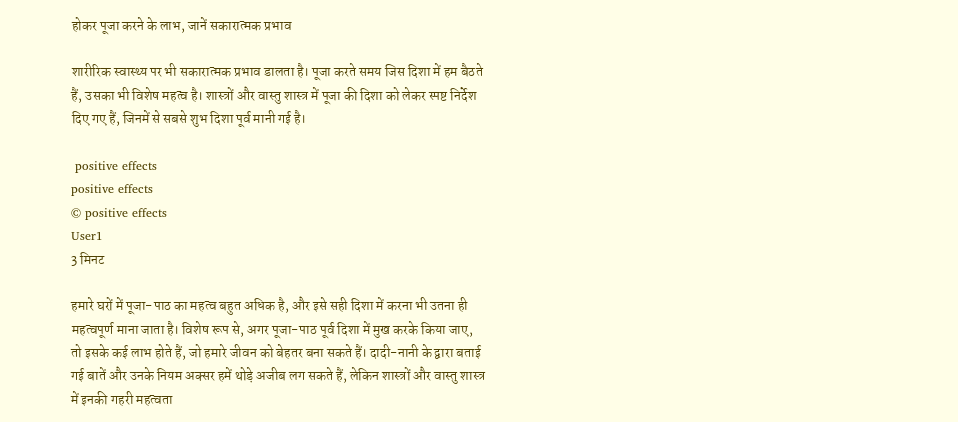होकर पूजा करने के लाभ, जानें सकारात्मक प्रभाव

शारीरिक स्वास्थ्य पर भी सकारात्मक प्रभाव डालता है। पूजा करते समय जिस दिशा में हम बैठते हैं, उसका भी विशेष महत्व है। शास्त्रों और वास्तु शास्त्र में पूजा की दिशा को लेकर स्पष्ट निर्देश दिए गए हैं, जिनमें से सबसे शुभ दिशा पूर्व मानी गई है।

 positive effects
positive effects
© positive effects
User1
3 मिनट

हमारे घरों में पूजा-पाठ का महत्व बहुत अधिक है, और इसे सही दिशा में करना भी उतना ही महत्वपूर्ण माना जाता है। विशेष रूप से, अगर पूजा-पाठ पूर्व दिशा में मुख करके किया जाए, तो इसके कई लाभ होते हैं, जो हमारे जीवन को बेहतर बना सकते हैं। दादी-नानी के द्वारा बताई गई बातें और उनके नियम अक्सर हमें थोड़े अजीब लग सकते हैं, लेकिन शास्त्रों और वास्तु शास्त्र में इनकी गहरी महत्वता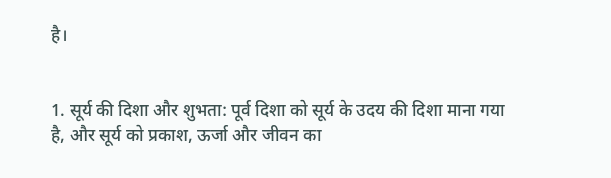है।


1. सूर्य की दिशा और शुभता: पूर्व दिशा को सूर्य के उदय की दिशा माना गया है, और सूर्य को प्रकाश, ऊर्जा और जीवन का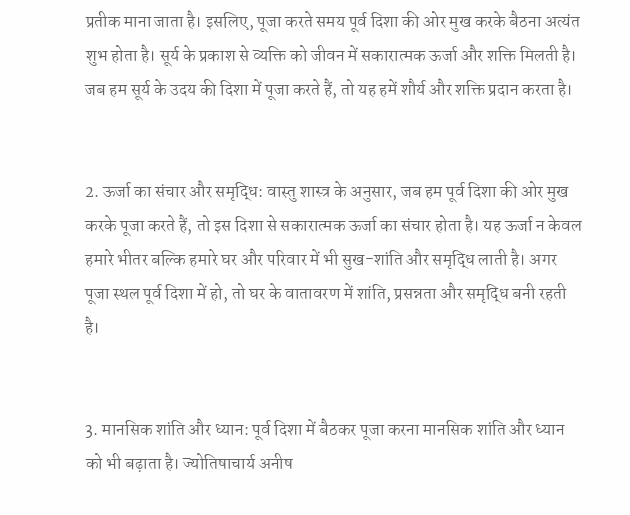प्रतीक माना जाता है। इसलिए, पूजा करते समय पूर्व दिशा की ओर मुख करके बैठना अत्यंत शुभ होता है। सूर्य के प्रकाश से व्यक्ति को जीवन में सकारात्मक ऊर्जा और शक्ति मिलती है। जब हम सूर्य के उदय की दिशा में पूजा करते हैं, तो यह हमें शौर्य और शक्ति प्रदान करता है।


2. ऊर्जा का संचार और समृद्धि: वास्तु शास्त्र के अनुसार, जब हम पूर्व दिशा की ओर मुख करके पूजा करते हैं, तो इस दिशा से सकारात्मक ऊर्जा का संचार होता है। यह ऊर्जा न केवल हमारे भीतर बल्कि हमारे घर और परिवार में भी सुख-शांति और समृद्धि लाती है। अगर पूजा स्थल पूर्व दिशा में हो, तो घर के वातावरण में शांति, प्रसन्नता और समृद्धि बनी रहती है।


3. मानसिक शांति और ध्यान: पूर्व दिशा में बैठकर पूजा करना मानसिक शांति और ध्यान को भी बढ़ाता है। ज्योतिषाचार्य अनीष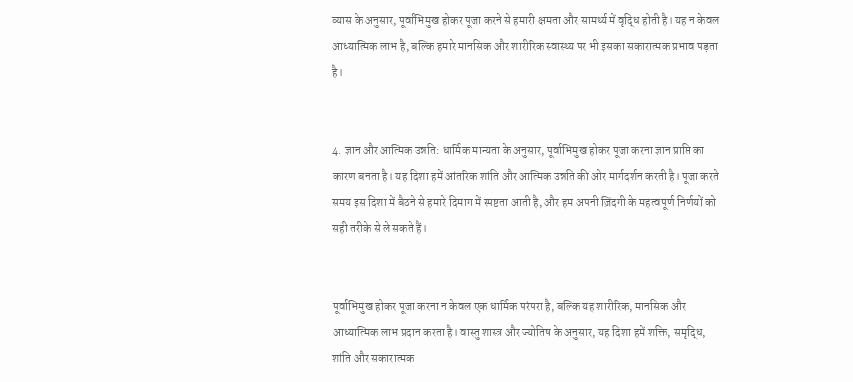व्यास के अनुसार, पूर्वाभिमुख होकर पूजा करने से हमारी क्षमता और सामर्थ्य में वृद्धि होती है। यह न केवल आध्यात्मिक लाभ है, बल्कि हमारे मानसिक और शारीरिक स्वास्थ्य पर भी इसका सकारात्मक प्रभाव पड़ता है।


4. ज्ञान और आत्मिक उन्नति: धार्मिक मान्यता के अनुसार, पूर्वाभिमुख होकर पूजा करना ज्ञान प्राप्ति का कारण बनता है। यह दिशा हमें आंतरिक शांति और आत्मिक उन्नति की ओर मार्गदर्शन करती है। पूजा करते समय इस दिशा में बैठने से हमारे दिमाग में स्पष्टता आती है, और हम अपनी ज़िंदगी के महत्वपूर्ण निर्णयों को सही तरीके से ले सकते हैं।


पूर्वाभिमुख होकर पूजा करना न केवल एक धार्मिक परंपरा है, बल्कि यह शारीरिक, मानसिक और आध्यात्मिक लाभ प्रदान करता है। वास्तु शास्त्र और ज्योतिष के अनुसार, यह दिशा हमें शक्ति, समृद्धि, शांति और सकारात्मक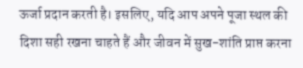ऊर्जा प्रदान करती है। इसलिए, यदि आप अपने पूजा स्थल की दिशा सही रखना चाहते हैं और जीवन में सुख-शांति प्राप्त करना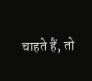चाहते हैं, तो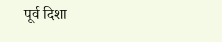पूर्व दिशा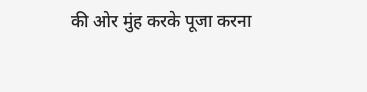की ओर मुंह करके पूजा करना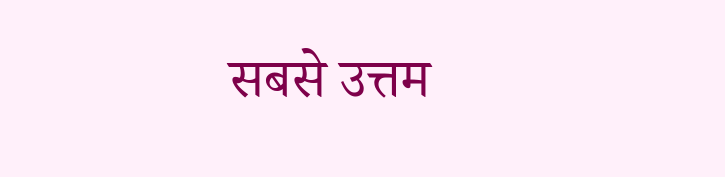सबसे उत्तम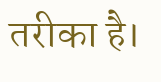तरीका है।